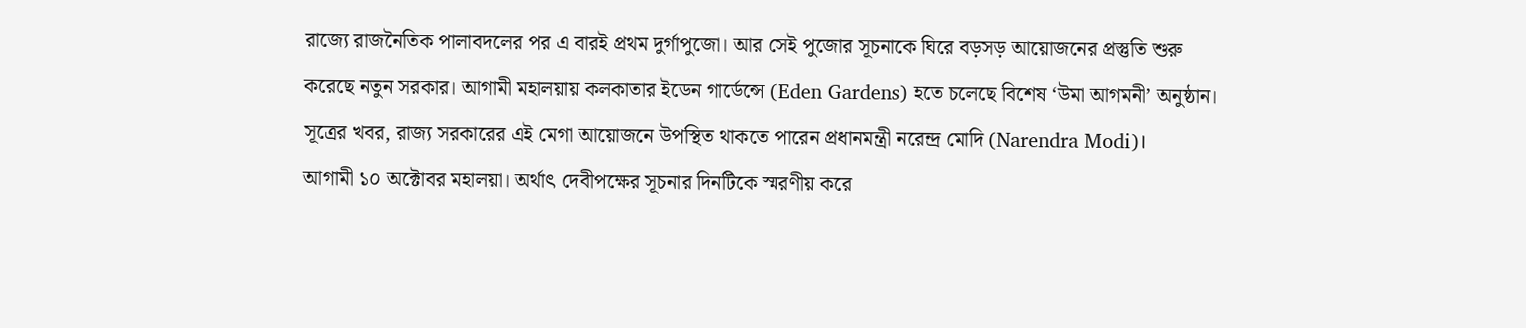রাজ্যে রাজনৈতিক পালাবদলের পর এ বারই প্রথম দুর্গাপুজো। আর সেই পুজোর সূচনাকে ঘিরে বড়সড় আয়োজনের প্রস্তুতি শুরু করেছে নতুন সরকার। আগামী মহালয়ায় কলকাতার ইডেন গার্ডেন্সে (Eden Gardens) হতে চলেছে বিশেষ ‘উমা আগমনী’ অনুষ্ঠান। সূত্রের খবর, রাজ্য সরকারের এই মেগা আয়োজনে উপস্থিত থাকতে পারেন প্রধানমন্ত্রী নরেন্দ্র মোদি (Narendra Modi)।
আগামী ১০ অক্টোবর মহালয়া। অর্থাৎ দেবীপক্ষের সূচনার দিনটিকে স্মরণীয় করে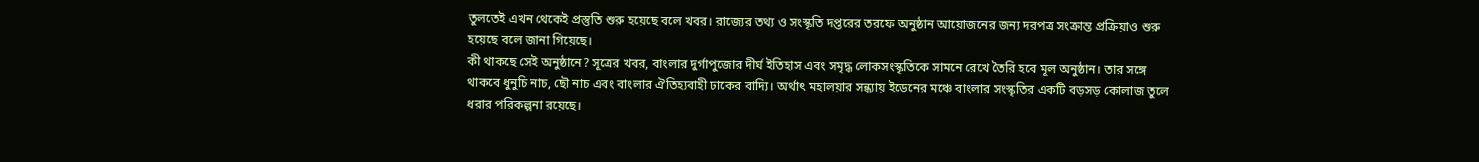তুলতেই এখন থেকেই প্রস্তুতি শুরু হয়েছে বলে খবর। রাজ্যের তথ্য ও সংস্কৃতি দপ্তরের তরফে অনুষ্ঠান আয়োজনের জন্য দরপত্র সংক্রান্ত প্রক্রিয়াও শুরু হয়েছে বলে জানা গিয়েছে।
কী থাকছে সেই অনুষ্ঠানে? সূত্রের খবর, বাংলার দুর্গাপুজোর দীর্ঘ ইতিহাস এবং সমৃদ্ধ লোকসংস্কৃতিকে সামনে রেখে তৈরি হবে মূল অনুষ্ঠান। তার সঙ্গে থাকবে ধুনুচি নাচ, ছৌ নাচ এবং বাংলার ঐতিহ্যবাহী ঢাকের বাদ্যি। অর্থাৎ মহালয়ার সন্ধ্যায় ইডেনের মঞ্চে বাংলার সংস্কৃতির একটি বড়সড় কোলাজ তুলে ধরার পরিকল্পনা রয়েছে।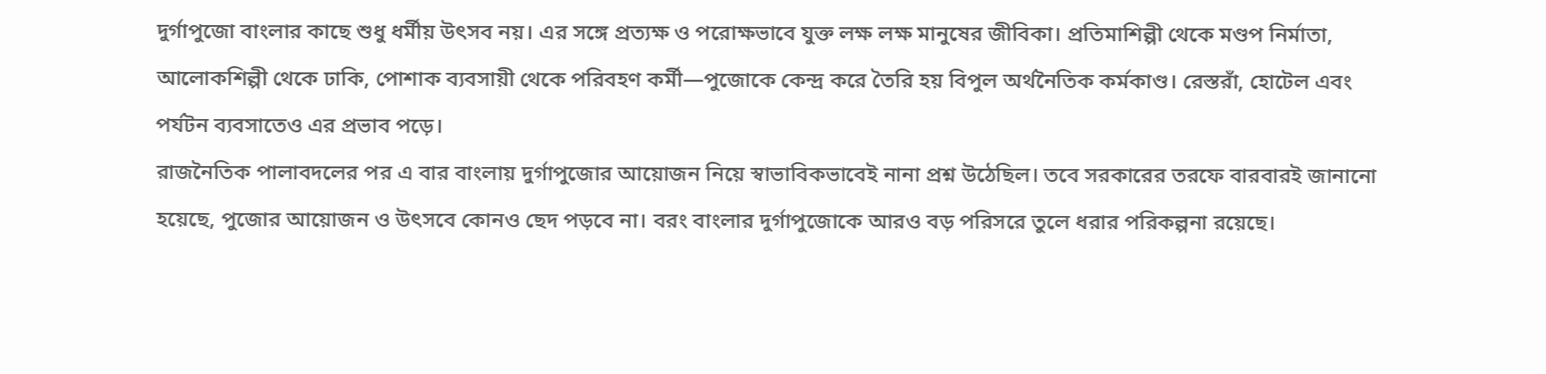দুর্গাপুজো বাংলার কাছে শুধু ধর্মীয় উৎসব নয়। এর সঙ্গে প্রত্যক্ষ ও পরোক্ষভাবে যুক্ত লক্ষ লক্ষ মানুষের জীবিকা। প্রতিমাশিল্পী থেকে মণ্ডপ নির্মাতা, আলোকশিল্পী থেকে ঢাকি, পোশাক ব্যবসায়ী থেকে পরিবহণ কর্মী—পুজোকে কেন্দ্র করে তৈরি হয় বিপুল অর্থনৈতিক কর্মকাণ্ড। রেস্তরাঁ, হোটেল এবং পর্যটন ব্যবসাতেও এর প্রভাব পড়ে।
রাজনৈতিক পালাবদলের পর এ বার বাংলায় দুর্গাপুজোর আয়োজন নিয়ে স্বাভাবিকভাবেই নানা প্রশ্ন উঠেছিল। তবে সরকারের তরফে বারবারই জানানো হয়েছে, পুজোর আয়োজন ও উৎসবে কোনও ছেদ পড়বে না। বরং বাংলার দুর্গাপুজোকে আরও বড় পরিসরে তুলে ধরার পরিকল্পনা রয়েছে।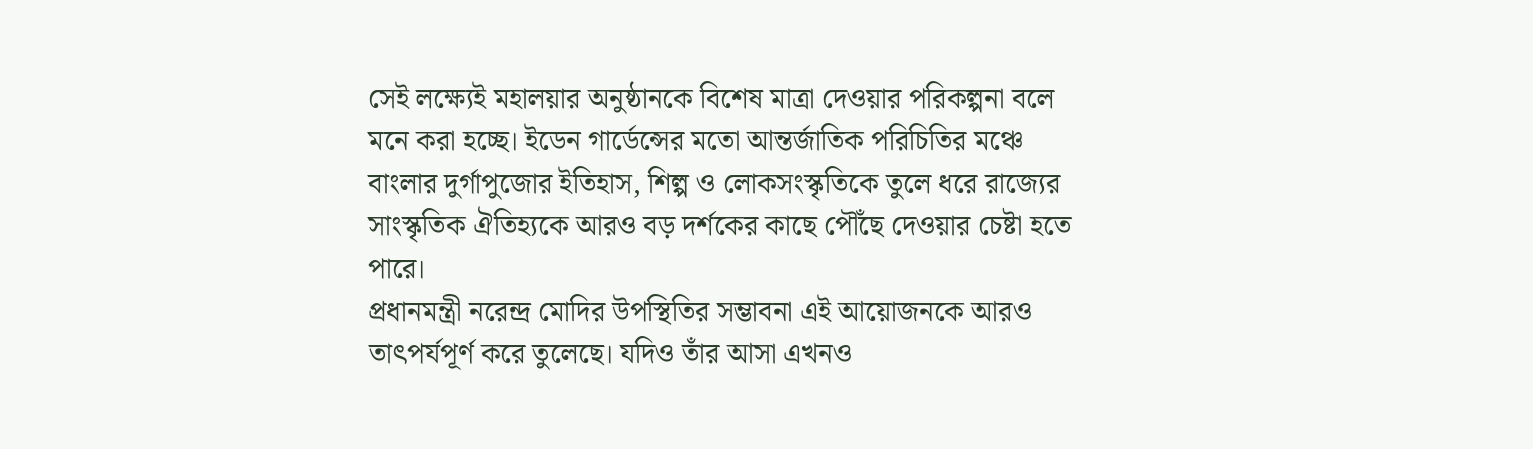সেই লক্ষ্যেই মহালয়ার অনুষ্ঠানকে বিশেষ মাত্রা দেওয়ার পরিকল্পনা বলে মনে করা হচ্ছে। ইডেন গার্ডেন্সের মতো আন্তর্জাতিক পরিচিতির মঞ্চে বাংলার দুর্গাপুজোর ইতিহাস, শিল্প ও লোকসংস্কৃতিকে তুলে ধরে রাজ্যের সাংস্কৃতিক ঐতিহ্যকে আরও বড় দর্শকের কাছে পৌঁছে দেওয়ার চেষ্টা হতে পারে।
প্রধানমন্ত্রী নরেন্দ্র মোদির উপস্থিতির সম্ভাবনা এই আয়োজনকে আরও তাৎপর্যপূর্ণ করে তুলেছে। যদিও তাঁর আসা এখনও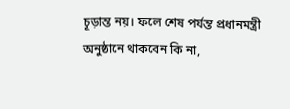চূড়ান্ত নয়। ফলে শেষ পর্যন্ত প্রধানমন্ত্রী অনুষ্ঠানে থাকবেন কি না,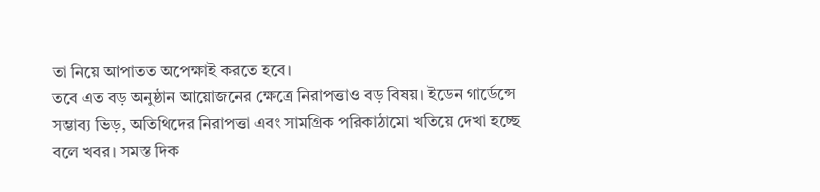তা নিয়ে আপাতত অপেক্ষাই করতে হবে।
তবে এত বড় অনুষ্ঠান আয়োজনের ক্ষেত্রে নিরাপত্তাও বড় বিষয়। ইডেন গার্ডেন্সে সম্ভাব্য ভিড়, অতিথিদের নিরাপত্তা এবং সামগ্রিক পরিকাঠামো খতিয়ে দেখা হচ্ছে বলে খবর। সমস্ত দিক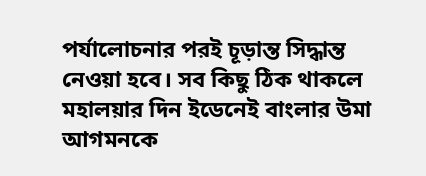পর্যালোচনার পরই চূড়ান্ত সিদ্ধান্ত নেওয়া হবে। সব কিছু ঠিক থাকলে মহালয়ার দিন ইডেনেই বাংলার উমা আগমনকে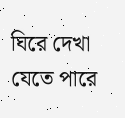ঘিরে দেখা যেতে পারে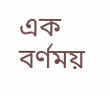এক বর্ণময়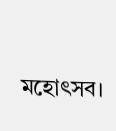মহোৎসব।